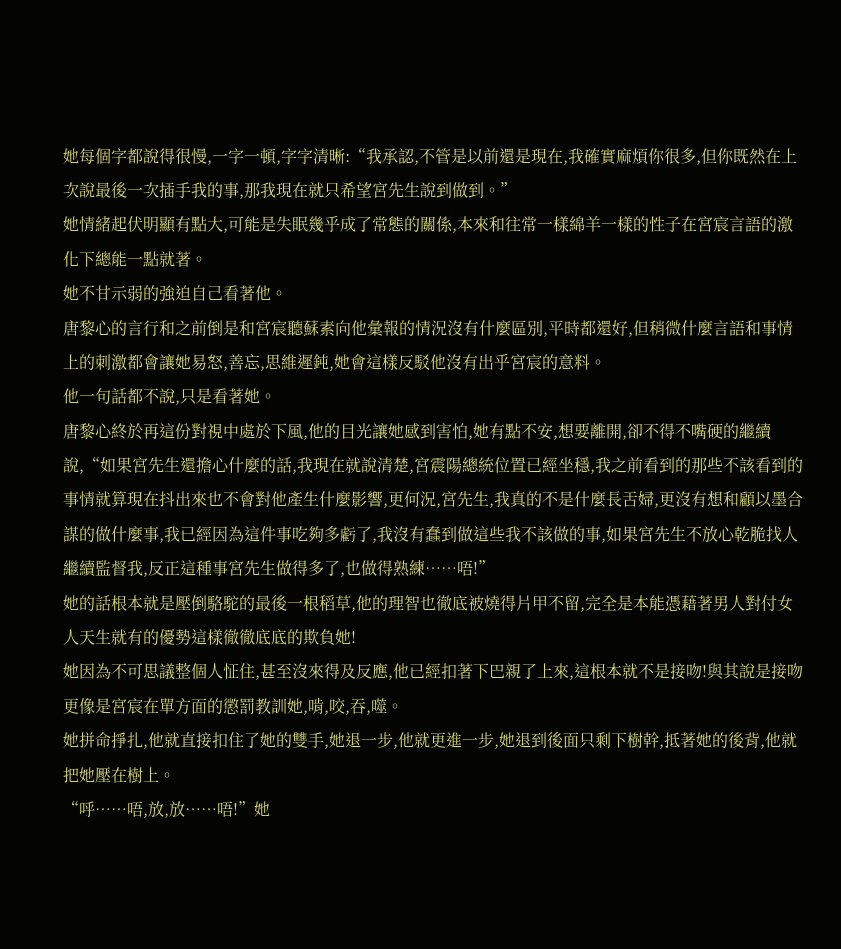她每個字都說得很慢,一字一頓,字字清晰:“我承認,不管是以前還是現在,我確實麻煩你很多,但你既然在上次說最後一次插手我的事,那我現在就只希望宮先生說到做到。”
她情緒起伏明顯有點大,可能是失眠幾乎成了常態的關係,本來和往常一樣綿羊一樣的性子在宮宸言語的激化下總能一點就著。
她不甘示弱的強迫自己看著他。
唐黎心的言行和之前倒是和宮宸聽蘇素向他彙報的情況沒有什麼區別,平時都還好,但稍微什麼言語和事情上的刺激都會讓她易怒,善忘,思維遲鈍,她會這樣反駁他沒有出乎宮宸的意料。
他一句話都不說,只是看著她。
唐黎心終於再這份對視中處於下風,他的目光讓她感到害怕,她有點不安,想要離開,卻不得不嘴硬的繼續說,“如果宮先生還擔心什麼的話,我現在就說清楚,宮震陽總統位置已經坐穩,我之前看到的那些不該看到的事情就算現在抖出來也不會對他產生什麼影響,更何況,宮先生,我真的不是什麼長舌婦,更沒有想和顧以墨合謀的做什麼事,我已經因為這件事吃夠多虧了,我沒有蠢到做這些我不該做的事,如果宮先生不放心乾脆找人繼續監督我,反正這種事宮先生做得多了,也做得熟練……唔!”
她的話根本就是壓倒駱駝的最後一根稻草,他的理智也徹底被燒得片甲不留,完全是本能憑藉著男人對付女人天生就有的優勢這樣徹徹底底的欺負她!
她因為不可思議整個人怔住,甚至沒來得及反應,他已經扣著下巴親了上來,這根本就不是接吻!與其說是接吻更像是宮宸在單方面的懲罰教訓她,啃,咬,吞,噬。
她拼命掙扎,他就直接扣住了她的雙手,她退一步,他就更進一步,她退到後面只剩下樹幹,抵著她的後背,他就把她壓在樹上。
“呼……唔,放,放……唔!”她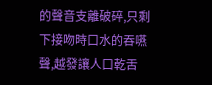的聲音支離破碎,只剩下接吻時口水的吞嚥聲,越發讓人口乾舌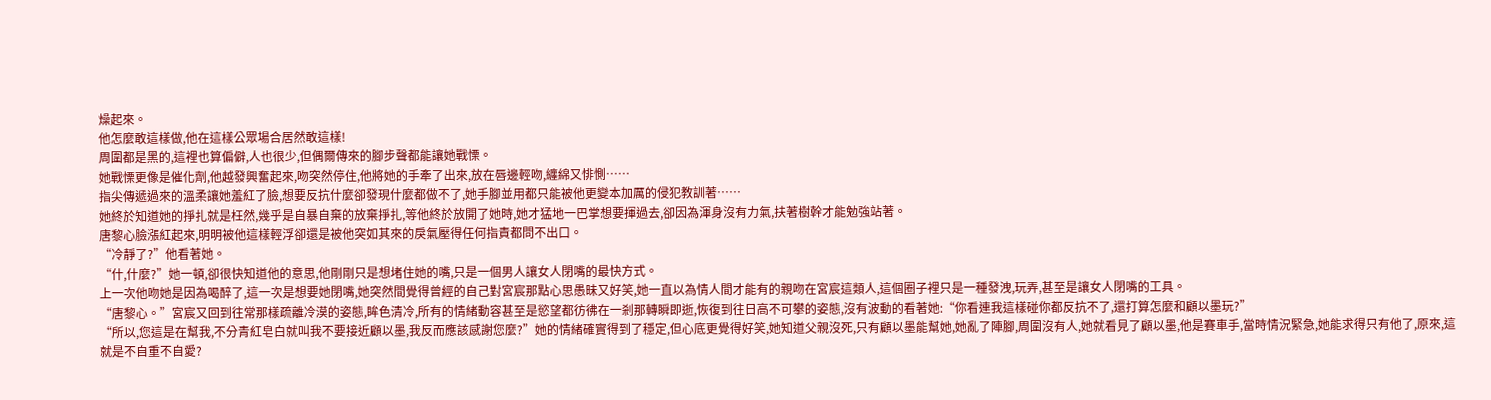燥起來。
他怎麼敢這樣做,他在這樣公眾場合居然敢這樣!
周圍都是黑的,這裡也算偏僻,人也很少,但偶爾傳來的腳步聲都能讓她戰慄。
她戰慄更像是催化劑,他越發興奮起來,吻突然停住,他將她的手牽了出來,放在唇邊輕吻,纏綿又悱惻……
指尖傳遞過來的溫柔讓她羞紅了臉,想要反抗什麼卻發現什麼都做不了,她手腳並用都只能被他更變本加厲的侵犯教訓著……
她終於知道她的掙扎就是枉然,幾乎是自暴自棄的放棄掙扎,等他終於放開了她時,她才猛地一巴掌想要揮過去,卻因為渾身沒有力氣,扶著樹幹才能勉強站著。
唐黎心臉漲紅起來,明明被他這樣輕浮卻還是被他突如其來的戾氣壓得任何指責都問不出口。
“冷靜了?”他看著她。
“什,什麼?”她一頓,卻很快知道他的意思,他剛剛只是想堵住她的嘴,只是一個男人讓女人閉嘴的最快方式。
上一次他吻她是因為喝醉了,這一次是想要她閉嘴,她突然間覺得曾經的自己對宮宸那點心思愚昧又好笑,她一直以為情人間才能有的親吻在宮宸這類人,這個圈子裡只是一種發洩,玩弄,甚至是讓女人閉嘴的工具。
“唐黎心。”宮宸又回到往常那樣疏離冷漠的姿態,眸色清冷,所有的情緒動容甚至是慾望都彷彿在一剎那轉瞬即逝,恢復到往日高不可攀的姿態,沒有波動的看著她:“你看連我這樣碰你都反抗不了,還打算怎麼和顧以墨玩?”
“所以,您這是在幫我,不分青紅皂白就叫我不要接近顧以墨,我反而應該感謝您麼?”她的情緒確實得到了穩定,但心底更覺得好笑,她知道父親沒死,只有顧以墨能幫她,她亂了陣腳,周圍沒有人,她就看見了顧以墨,他是賽車手,當時情況緊急,她能求得只有他了,原來,這就是不自重不自愛?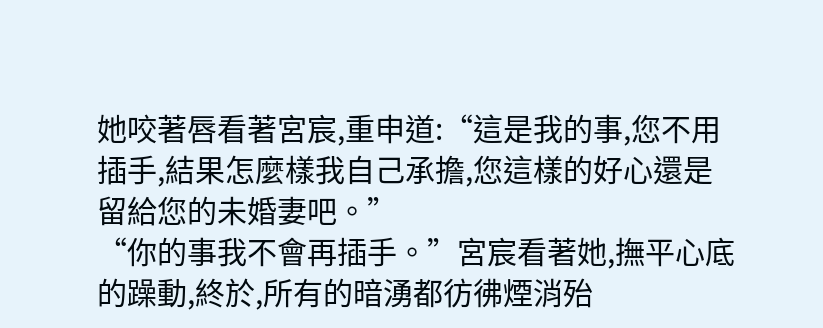她咬著唇看著宮宸,重申道:“這是我的事,您不用插手,結果怎麼樣我自己承擔,您這樣的好心還是留給您的未婚妻吧。”
“你的事我不會再插手。”宮宸看著她,撫平心底的躁動,終於,所有的暗湧都彷彿煙消殆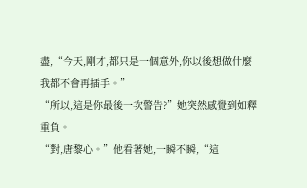盡,“今天,剛才,都只是一個意外,你以後想做什麼我都不會再插手。”
“所以,這是你最後一次警告?”她突然感覺到如釋重負。
“對,唐黎心。”他看著她,一瞬不瞬,“這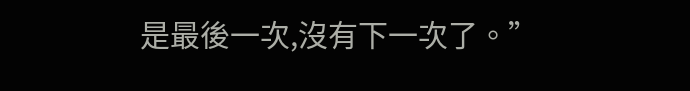是最後一次,沒有下一次了。”